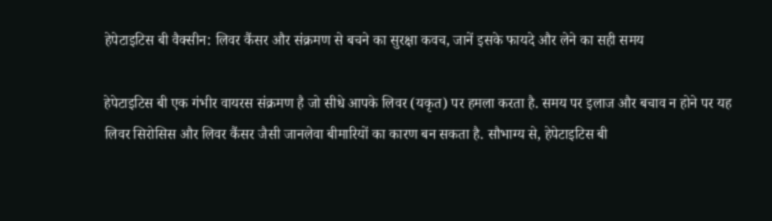हेपेटाइटिस बी वैक्सीन: लिवर कैंसर और संक्रमण से बचने का सुरक्षा कवच, जानें इसके फायदे और लेने का सही समय

हेपेटाइटिस बी एक गंभीर वायरस संक्रमण है जो सीधे आपके लिवर (यकृत) पर हमला करता है. समय पर इलाज और बचाव न होने पर यह लिवर सिरोसिस और लिवर कैंसर जैसी जानलेवा बीमारियों का कारण बन सकता है. सौभाग्य से, हेपेटाइटिस बी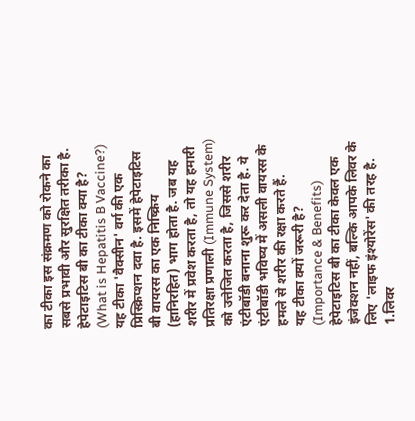का टीका इस संक्रमण को रोकने का सबसे प्रभावी और सुरक्षित तरीका है.
हेपेटाइटिस बी का टीका क्या है? (What is Hepatitis B Vaccine?)
यह टीका 'वैक्सीन' वर्ग की एक प्रिस्क्रिप्शन दवा है. इसमें हेपेटाइटिस बी वायरस का एक निष्क्रिय (हानिरहित) भाग होता है. जब यह शरीर में प्रवेश करता है, तो यह हमारी प्रतिरक्षा प्रणाली (Immune System) को उत्तेजित करता है, जिससे शरीर एंटीबॉडी बनाना शुरू कर देता है. ये एंटीबॉडी भविष्य में असली वायरस के हमले से शरीर की रक्षा करते हैं.
यह टीका क्यों जरूरी है? (Importance & Benefits)
हेपेटाइटिस बी का टीका केवल एक इंजेक्शन नहीं, बल्कि आपके लिवर के लिए 'लाइफ इंश्योरेंस' की तरह है.
1.लिवर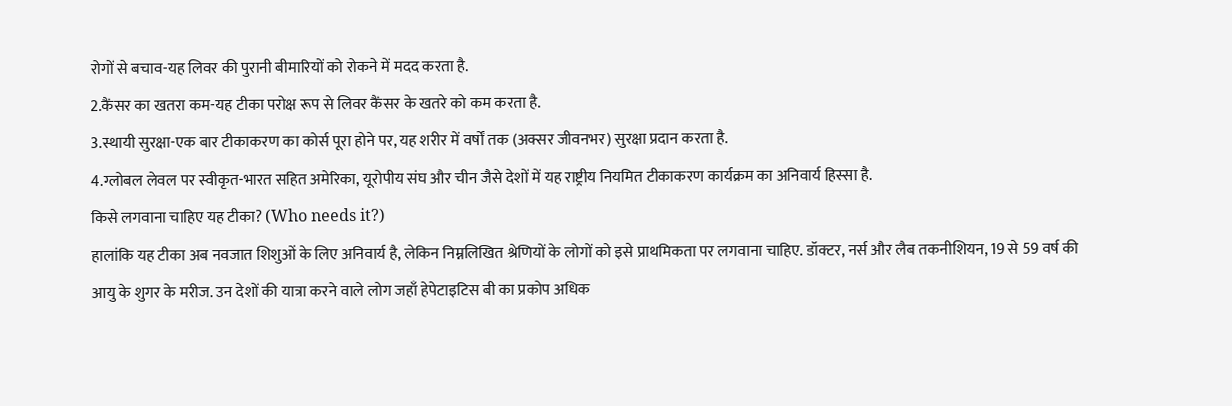रोगों से बचाव-यह लिवर की पुरानी बीमारियों को रोकने में मदद करता है.
2.कैंसर का खतरा कम-यह टीका परोक्ष रूप से लिवर कैंसर के खतरे को कम करता है.
3.स्थायी सुरक्षा-एक बार टीकाकरण का कोर्स पूरा होने पर, यह शरीर में वर्षों तक (अक्सर जीवनभर) सुरक्षा प्रदान करता है.
4.ग्लोबल लेवल पर स्वीकृत-भारत सहित अमेरिका, यूरोपीय संघ और चीन जैसे देशों में यह राष्ट्रीय नियमित टीकाकरण कार्यक्रम का अनिवार्य हिस्सा है.
किसे लगवाना चाहिए यह टीका? (Who needs it?)
हालांकि यह टीका अब नवजात शिशुओं के लिए अनिवार्य है, लेकिन निम्नलिखित श्रेणियों के लोगों को इसे प्राथमिकता पर लगवाना चाहिए. डॉक्टर, नर्स और लैब तकनीशियन, 19 से 59 वर्ष की आयु के शुगर के मरीज. उन देशों की यात्रा करने वाले लोग जहाँ हेपेटाइटिस बी का प्रकोप अधिक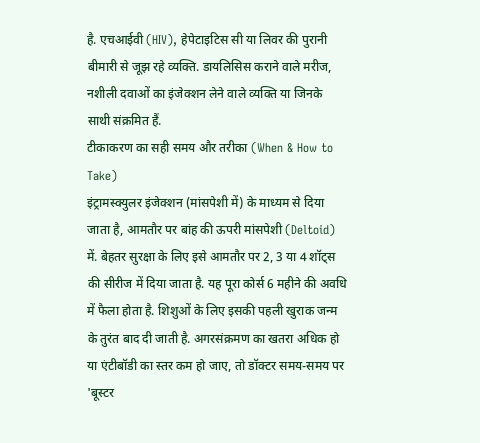है. एचआईवी (HIV), हेपेटाइटिस सी या लिवर की पुरानी बीमारी से जूझ रहे व्यक्ति. डायलिसिस कराने वाले मरीज, नशीली दवाओं का इंजेक्शन लेने वाले व्यक्ति या जिनके साथी संक्रमित हैं.
टीकाकरण का सही समय और तरीका (When & How to Take)
इंट्रामस्क्युलर इंजेक्शन (मांसपेशी में) के माध्यम से दिया जाता है, आमतौर पर बांह की ऊपरी मांसपेशी (Deltoid) में. बेहतर सुरक्षा के लिए इसे आमतौर पर 2, 3 या 4 शॉट्स की सीरीज में दिया जाता है. यह पूरा कोर्स 6 महीने की अवधि में फैला होता है. शिशुओं के लिए इसकी पहली खुराक जन्म के तुरंत बाद दी जाती है. अगरसंक्रमण का खतरा अधिक हो या एंटीबॉडी का स्तर कम हो जाए, तो डॉक्टर समय-समय पर 'बूस्टर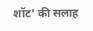शॉट' की सलाह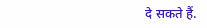दे सकते हैं.